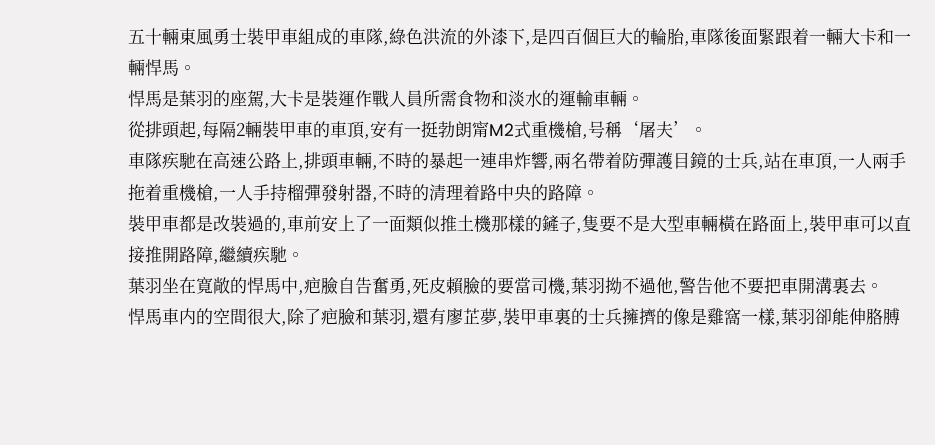五十輛東風勇士裝甲車組成的車隊,綠色洪流的外漆下,是四百個巨大的輪胎,車隊後面緊跟着一輛大卡和一輛悍馬。
悍馬是葉羽的座駕,大卡是裝運作戰人員所需食物和淡水的運輸車輛。
從排頭起,每隔2輛裝甲車的車頂,安有一挺勃朗甯M2式重機槍,号稱‘屠夫’。
車隊疾馳在高速公路上,排頭車輛,不時的暴起一連串炸響,兩名帶着防彈護目鏡的士兵,站在車頂,一人兩手拖着重機槍,一人手持榴彈發射器,不時的清理着路中央的路障。
裝甲車都是改裝過的,車前安上了一面類似推土機那樣的鏟子,隻要不是大型車輛橫在路面上,裝甲車可以直接推開路障,繼續疾馳。
葉羽坐在寬敞的悍馬中,疤臉自告奮勇,死皮賴臉的要當司機,葉羽拗不過他,警告他不要把車開溝裏去。
悍馬車内的空間很大,除了疤臉和葉羽,還有廖芷夢,裝甲車裏的士兵擁擠的像是雞窩一樣,葉羽卻能伸胳膊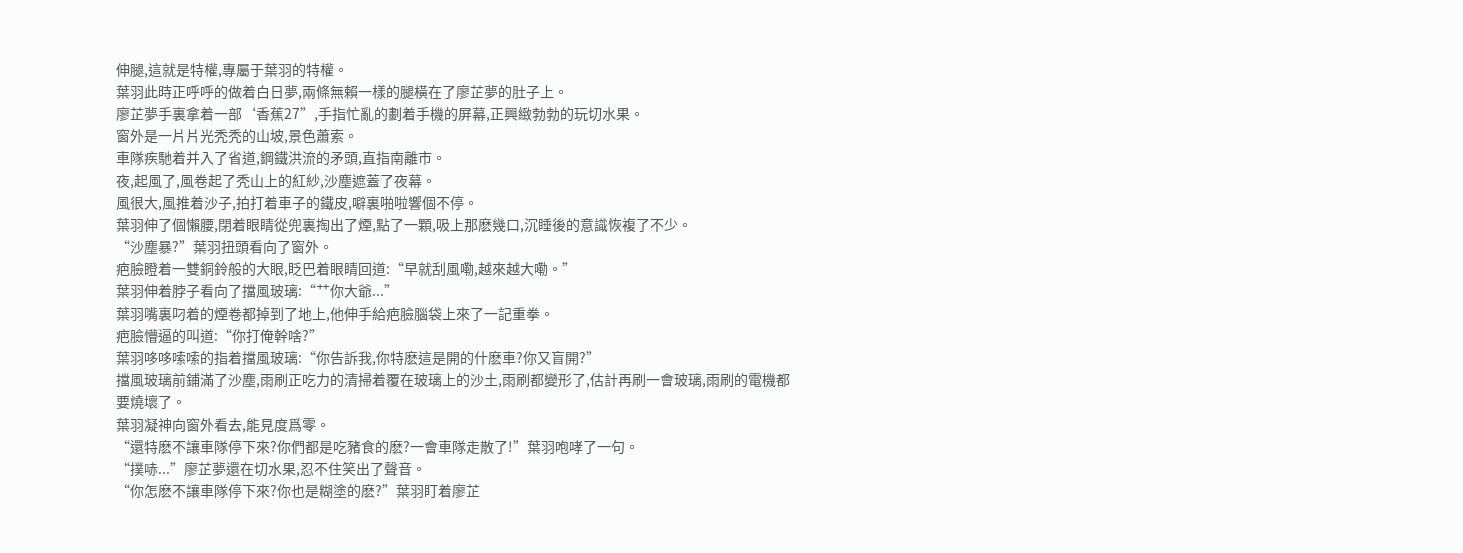伸腿,這就是特權,專屬于葉羽的特權。
葉羽此時正呼呼的做着白日夢,兩條無賴一樣的腿橫在了廖芷夢的肚子上。
廖芷夢手裏拿着一部‘香蕉27”,手指忙亂的劃着手機的屏幕,正興緻勃勃的玩切水果。
窗外是一片片光秃秃的山坡,景色蕭索。
車隊疾馳着并入了省道,鋼鐵洪流的矛頭,直指南離市。
夜,起風了,風卷起了秃山上的紅紗,沙塵遮蓋了夜幕。
風很大,風推着沙子,拍打着車子的鐵皮,噼裏啪啦響個不停。
葉羽伸了個懶腰,閉着眼睛從兜裏掏出了煙,點了一顆,吸上那麽幾口,沉睡後的意識恢複了不少。
“沙塵暴?”葉羽扭頭看向了窗外。
疤臉瞪着一雙銅鈴般的大眼,眨巴着眼睛回道:“早就刮風嘞,越來越大嘞。”
葉羽伸着脖子看向了擋風玻璃:“艹你大爺...”
葉羽嘴裏叼着的煙卷都掉到了地上,他伸手給疤臉腦袋上來了一記重拳。
疤臉懵逼的叫道:“你打俺幹啥?”
葉羽哆哆嗦嗦的指着擋風玻璃:“你告訴我,你特麽這是開的什麽車?你又盲開?”
擋風玻璃前鋪滿了沙塵,雨刷正吃力的清掃着覆在玻璃上的沙土,雨刷都變形了,估計再刷一會玻璃,雨刷的電機都要燒壞了。
葉羽凝神向窗外看去,能見度爲零。
“還特麽不讓車隊停下來?你們都是吃豬食的麽?一會車隊走散了!”葉羽咆哮了一句。
“撲哧...”廖芷夢還在切水果,忍不住笑出了聲音。
“你怎麽不讓車隊停下來?你也是糊塗的麽?”葉羽盯着廖芷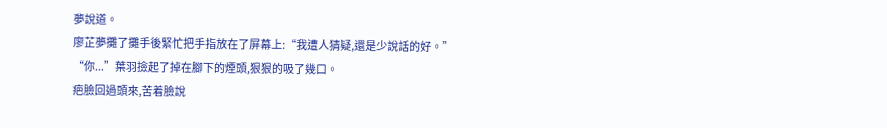夢說道。
廖芷夢攤了攤手後緊忙把手指放在了屏幕上:“我遭人猜疑,還是少說話的好。”
“你...”葉羽撿起了掉在腳下的煙頭,狠狠的吸了幾口。
疤臉回過頭來,苦着臉說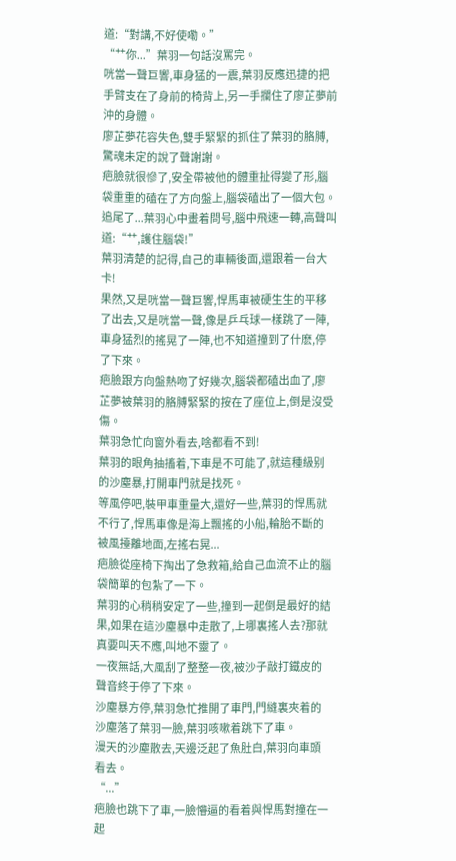道:“對講,不好使嘞。”
“艹你...”葉羽一句話沒罵完。
咣當一聲巨響,車身猛的一震,葉羽反應迅捷的把手臂支在了身前的椅背上,另一手攔住了廖芷夢前沖的身體。
廖芷夢花容失色,雙手緊緊的抓住了葉羽的胳膊,驚魂未定的說了聲謝謝。
疤臉就很慘了,安全帶被他的體重扯得變了形,腦袋重重的磕在了方向盤上,腦袋磕出了一個大包。
追尾了...葉羽心中畫着問号,腦中飛速一轉,高聲叫道:“艹,護住腦袋!”
葉羽清楚的記得,自己的車輛後面,還跟着一台大卡!
果然,又是咣當一聲巨響,悍馬車被硬生生的平移了出去,又是咣當一聲,像是乒乓球一樣跳了一陣,車身猛烈的搖晃了一陣,也不知道撞到了什麽,停了下來。
疤臉跟方向盤熱吻了好幾次,腦袋都磕出血了,廖芷夢被葉羽的胳膊緊緊的按在了座位上,倒是沒受傷。
葉羽急忙向窗外看去,啥都看不到!
葉羽的眼角抽搐着,下車是不可能了,就這種級别的沙塵暴,打開車門就是找死。
等風停吧,裝甲車重量大,還好一些,葉羽的悍馬就不行了,悍馬車像是海上飄搖的小船,輪胎不斷的被風擡離地面,左搖右晃...
疤臉從座椅下掏出了急救箱,給自己血流不止的腦袋簡單的包紮了一下。
葉羽的心稍稍安定了一些,撞到一起倒是最好的結果,如果在這沙塵暴中走散了,上哪裏搖人去?那就真要叫天不應,叫地不靈了。
一夜無話,大風刮了整整一夜,被沙子敲打鐵皮的聲音終于停了下來。
沙塵暴方停,葉羽急忙推開了車門,門縫裏夾着的沙塵落了葉羽一臉,葉羽咳嗽着跳下了車。
漫天的沙塵散去,天邊泛起了魚肚白,葉羽向車頭看去。
“...”
疤臉也跳下了車,一臉懵逼的看着與悍馬對撞在一起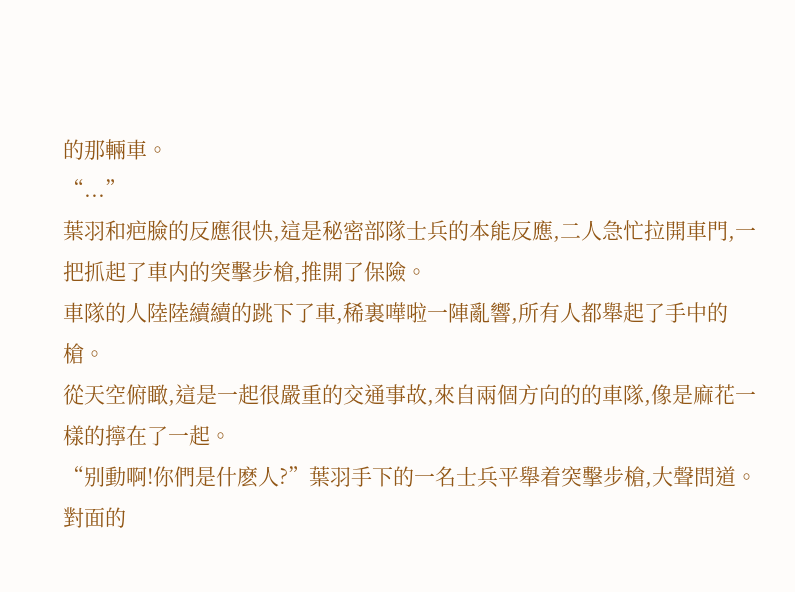的那輛車。
“...”
葉羽和疤臉的反應很快,這是秘密部隊士兵的本能反應,二人急忙拉開車門,一把抓起了車内的突擊步槍,推開了保險。
車隊的人陸陸續續的跳下了車,稀裏嘩啦一陣亂響,所有人都舉起了手中的槍。
從天空俯瞰,這是一起很嚴重的交通事故,來自兩個方向的的車隊,像是麻花一樣的擰在了一起。
“别動啊!你們是什麽人?”葉羽手下的一名士兵平舉着突擊步槍,大聲問道。
對面的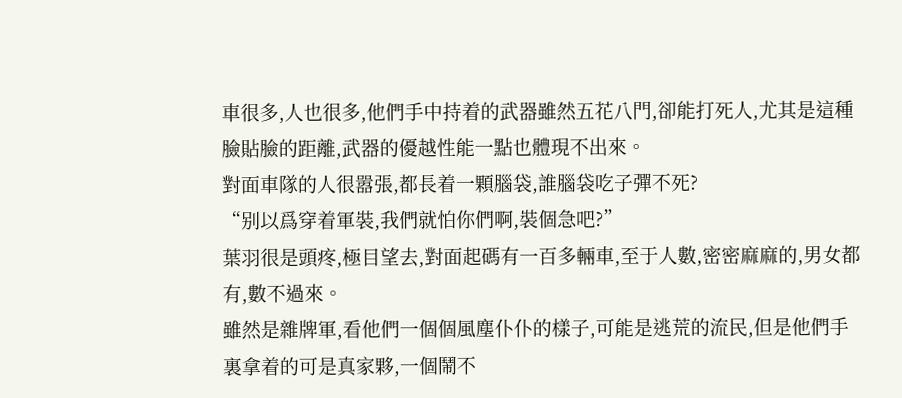車很多,人也很多,他們手中持着的武器雖然五花八門,卻能打死人,尤其是這種臉貼臉的距離,武器的優越性能一點也體現不出來。
對面車隊的人很嚣張,都長着一顆腦袋,誰腦袋吃子彈不死?
“别以爲穿着軍裝,我們就怕你們啊,裝個急吧?”
葉羽很是頭疼,極目望去,對面起碼有一百多輛車,至于人數,密密麻麻的,男女都有,數不過來。
雖然是雜牌軍,看他們一個個風塵仆仆的樣子,可能是逃荒的流民,但是他們手裏拿着的可是真家夥,一個鬧不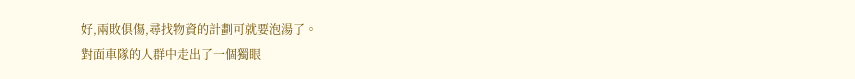好,兩敗俱傷,尋找物資的計劃可就要泡湯了。
對面車隊的人群中走出了一個獨眼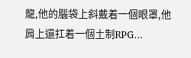龍,他的腦袋上斜戴着一個眼罩,他肩上還扛着一個土制RPG...